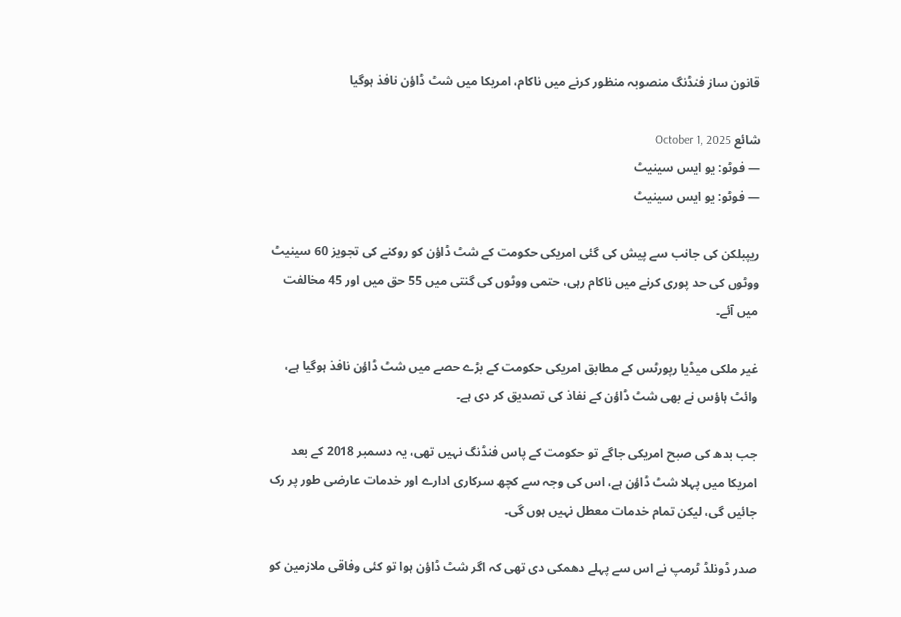قانون ساز فنڈنگ منصوبہ منظور کرنے میں ناکام، امریکا میں شٹ ڈاؤن نافذ ہوگیا

شائع October 1, 2025
— فوٹو: یو ایس سینیٹ
— فوٹو: یو ایس سینیٹ

ریپبلکن کی جانب سے پیش کی گئی امریکی حکومت کے شٹ ڈاؤن کو روکنے کی تجویز 60 سینیٹ ووٹوں کی حد پوری کرنے میں ناکام رہی، حتمی ووٹوں کی گنتی میں 55 حق میں اور 45 مخالفت میں آئے۔

غیر ملکی میڈیا رپورٹس کے مطابق امریکی حکومت کے بڑے حصے میں شٹ ڈاؤن نافذ ہوگیا ہے، وائٹ ہاؤس نے بھی شٹ ڈاؤن کے نفاذ کی تصدیق کر دی ہے۔

جب بدھ کی صبح امریکی جاگے تو حکومت کے پاس فنڈنگ نہیں تھی، یہ دسمبر 2018 کے بعد امریکا میں پہلا شٹ ڈاؤن ہے، اس کی وجہ سے کچھ سرکاری ادارے اور خدمات عارضی طور پر رک جائیں گی، لیکن تمام خدمات معطل نہیں ہوں گی۔

صدر ڈونلڈ ٹرمپ نے اس سے پہلے دھمکی دی تھی کہ اگر شٹ ڈاؤن ہوا تو کئی وفاقی ملازمین کو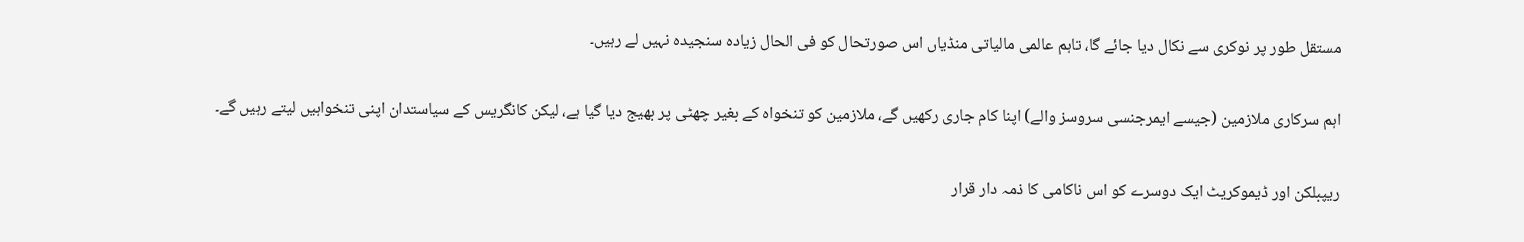مستقل طور پر نوکری سے نکال دیا جائے گا، تاہم عالمی مالیاتی منڈیاں اس صورتحال کو فی الحال زیادہ سنجیدہ نہیں لے رہیں۔

اہم سرکاری ملازمین (جیسے ایمرجنسی سروسز والے) اپنا کام جاری رکھیں گے، ملازمین کو تنخواہ کے بغیر چھٹی پر بھیج دیا گیا ہے، لیکن کانگریس کے سیاستدان اپنی تنخواہیں لیتے رہیں گے۔

ریپبلکن اور ڈیموکریٹ ایک دوسرے کو اس ناکامی کا ذمہ دار قرار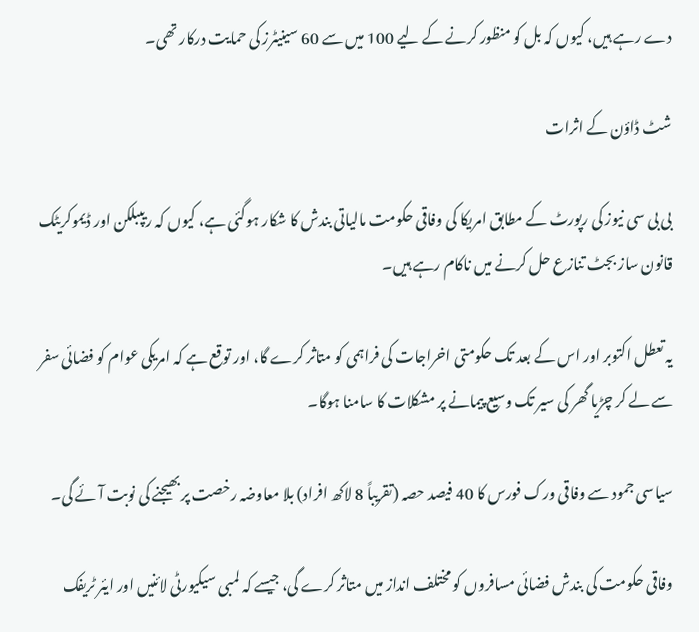دے رہے ہیں، کیوں کہ بل کو منظور کرنے کے لیے 100 میں سے 60 سینیٹرز کی حمایت درکار تھی۔

شٹ ڈاؤن کے اثرات

بی بی سی نیوز کی رپورٹ کے مطابق امریکا کی وفاقی حکومت مالیاتی بندش کا شکار ہوگئی ہے، کیوں کہ ریپبلکن اور ڈیموکریٹک قانون ساز بجٹ تنازع حل کرنے میں ناکام رہے ہیں۔

یہ تعطل اکتوبر اور اس کے بعد تک حکومتی اخراجات کی فراہمی کو متاثر کرے گا، اور توقع ہے کہ امریکی عوام کو فضائی سفر سے لے کر چڑیا گھر کی سیر تک وسیع پیمانے پر مشکلات کا سامنا ہوگا۔

سیاسی جمود سے وفاقی ورک فورس کا 40 فیصد حصہ (تقریباً 8 لاکھ افراد) بلا معاوضہ رخصت پر بھیجنے کی نوبت آئے گی۔

وفاقی حکومت کی بندش فضائی مسافروں کو مختلف انداز میں متاثر کرے گی، جیسے کہ لمبی سیکیورٹی لائنیں اور ایئر ٹریفک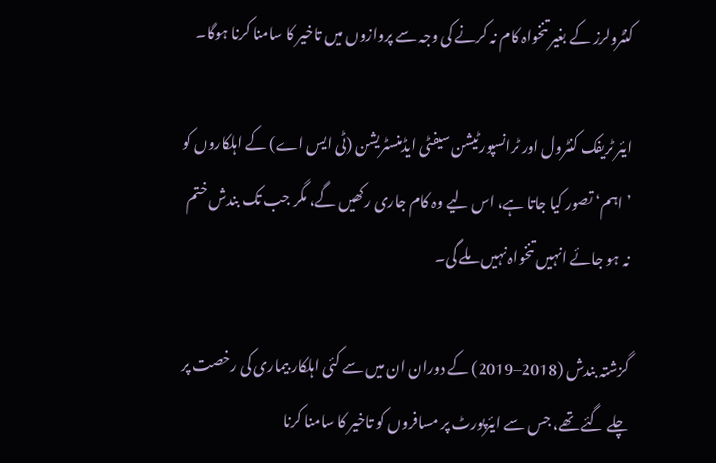کنٹرولرز کے بغیر تنخواہ کام نہ کرنے کی وجہ سے پروازوں میں تاخیر کا سامنا کرنا ہوگا۔

ایئر ٹریفک کنٹرول اور ٹرانسپورٹیشن سیفٹی ایڈمنسٹریشن (ٹی ایس اے) کے اہلکاروں کو ’اہم‘ تصور کیا جاتا ہے، اس لیے وہ کام جاری رکھیں گے، مگر جب تک بندش ختم نہ ہو جائے انہیں تنخواہ نہیں ملے گی۔

گزشتہ بندش (2018–2019) کے دوران ان میں سے کئی اہلکار بیماری کی رخصت پر چلے گئے تھے، جس سے ایئرپورٹ پر مسافروں کو تاخیر کا سامنا کرنا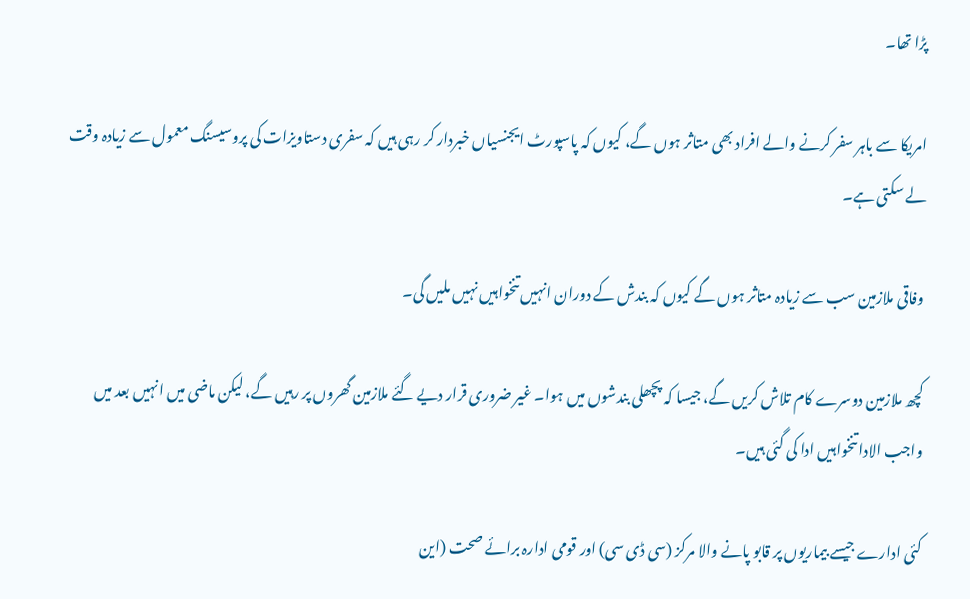پڑا تھا۔

امریکا سے باہر سفر کرنے والے افراد بھی متاثر ہوں گے، کیوں کہ پاسپورٹ ایجنسیاں خبردار کر رہی ہیں کہ سفری دستاویزات کی پروسیسنگ معمول سے زیادہ وقت لے سکتی ہے۔

وفاقی ملازمین سب سے زیادہ متاثر ہوں گے کیوں کہ بندش کے دوران انہیں تنخواہیں نہیں ملیں گی۔

کچھ ملازمین دوسرے کام تلاش کریں گے، جیسا کہ پچھلی بندشوں میں ہوا۔ غیر ضروری قرار دیے گئے ملازمین گھروں پر رہیں گے، لیکن ماضی میں انہیں بعد میں واجب الادا تنخواہیں ادا کی گئی ہیں۔

کئی ادارے جیسے بیماریوں پر قابو پانے والا مرکز (سی ڈی سی) اور قومی ادارہ برائے صحت (این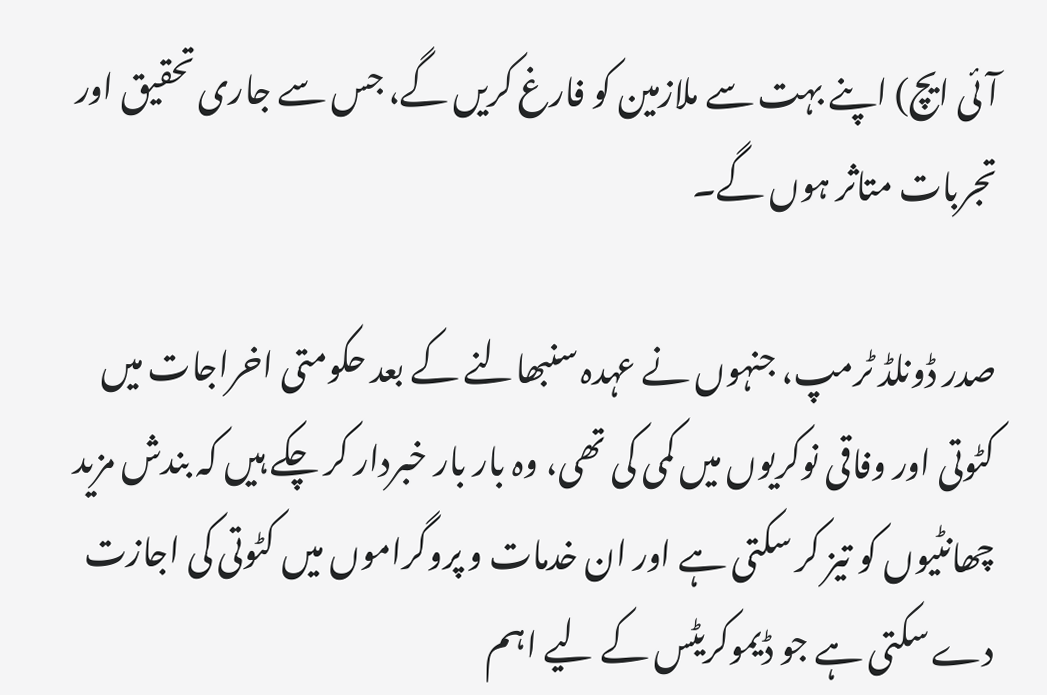آئی ایچ) اپنے بہت سے ملازمین کو فارغ کریں گے، جس سے جاری تحقیق اور تجربات متاثر ہوں گے۔

صدر ڈونلڈ ٹرمپ، جنہوں نے عہدہ سنبھالنے کے بعد حکومتی اخراجات میں کٹوتی اور وفاقی نوکریوں میں کمی کی تھی، وہ بار بار خبردار کر چکے ہیں کہ بندش مزید چھانٹیوں کو تیز کر سکتی ہے اور ان خدمات و پروگراموں میں کٹوتی کی اجازت دے سکتی ہے جو ڈیموکریٹس کے لیے اہم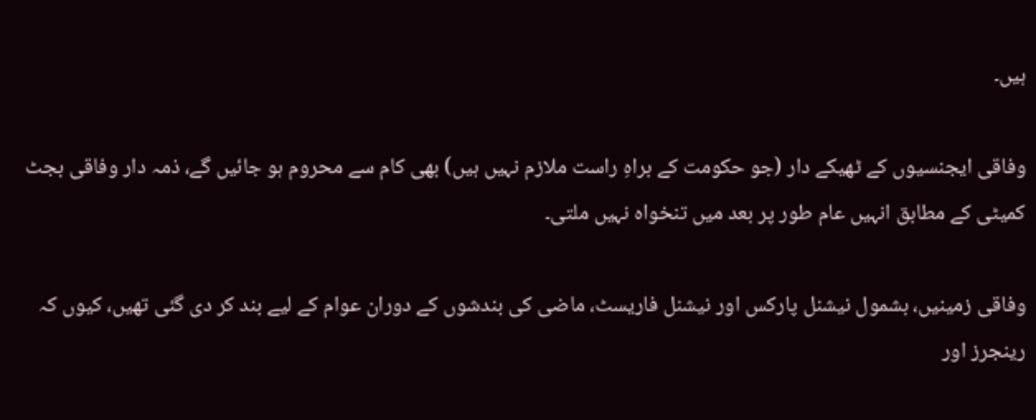ہیں۔

وفاقی ایجنسیوں کے ٹھیکے دار (جو حکومت کے براہِ راست ملازم نہیں ہیں) بھی کام سے محروم ہو جائیں گے، ذمہ دار وفاقی بجٹ کمیٹی کے مطابق انہیں عام طور پر بعد میں تنخواہ نہیں ملتی۔

وفاقی زمینیں، بشمول نیشنل پارکس اور نیشنل فاریسٹ، ماضی کی بندشوں کے دوران عوام کے لیے بند کر دی گئی تھیں، کیوں کہ رینجرز اور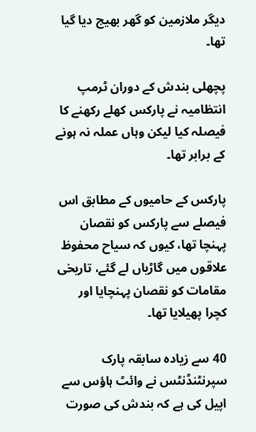دیگر ملازمین کو گھر بھیج دیا گیا تھا۔

پچھلی بندش کے دوران ٹرمپ انتظامیہ نے پارکس کھلے رکھنے کا فیصلہ کیا لیکن وہاں عملہ نہ ہونے کے برابر تھا۔

پارکس کے حامیوں کے مطابق اس فیصلے سے پارکس کو نقصان پہنچا تھا، کیوں کہ سیاح محفوظ علاقوں میں گاڑیاں لے گئے، تاریخی مقامات کو نقصان پہنچایا اور کچرا پھیلایا تھا۔

40 سے زیادہ سابقہ پارک سپرنٹنڈنٹس نے وائٹ ہاؤس سے اپیل کی ہے کہ بندش کی صورت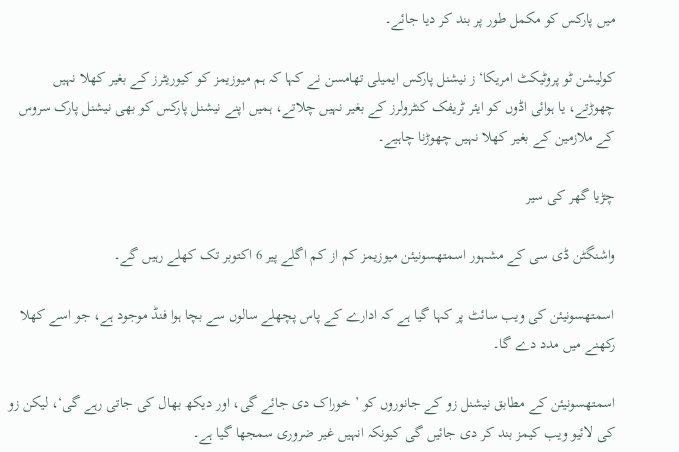میں پارکس کو مکمل طور پر بند کر دیا جائے۔

کولیشن ٹو پروٹیکٹ امریکا‘ز نیشنل پارکس ایمیلی تھامسن نے کہا کہ ہم میوزیمز کو کیوریٹرز کے بغیر کھلا نہیں چھوڑتے، یا ہوائی اڈوں کو ایئر ٹریفک کنٹرولرز کے بغیر نہیں چلاتے، ہمیں اپنے نیشنل پارکس کو بھی نیشنل پارک سروس کے ملازمین کے بغیر کھلا نہیں چھوڑنا چاہیے۔

چڑیا گھر کی سیر

واشنگٹن ڈی سی کے مشہور اسمتھسونیئن میوزیمز کم از کم اگلے پیر 6 اکتوبر تک کھلے رہیں گے۔

اسمتھسونیئن کی ویب سائٹ پر کہا گیا ہے کہ ادارے کے پاس پچھلے سالوں سے بچا ہوا فنڈ موجود ہے، جو اسے کھلا رکھنے میں مدد دے گا۔

اسمتھسونیئن کے مطابق نیشنل زو کے جانوروں کو ’ خوراک دی جائے گی، اور دیکھ بھال کی جاتی رہے گی‘، لیکن زو کی لائیو ویب کیمز بند کر دی جائیں گی کیونکہ انہیں غیر ضروری سمجھا گیا ہے۔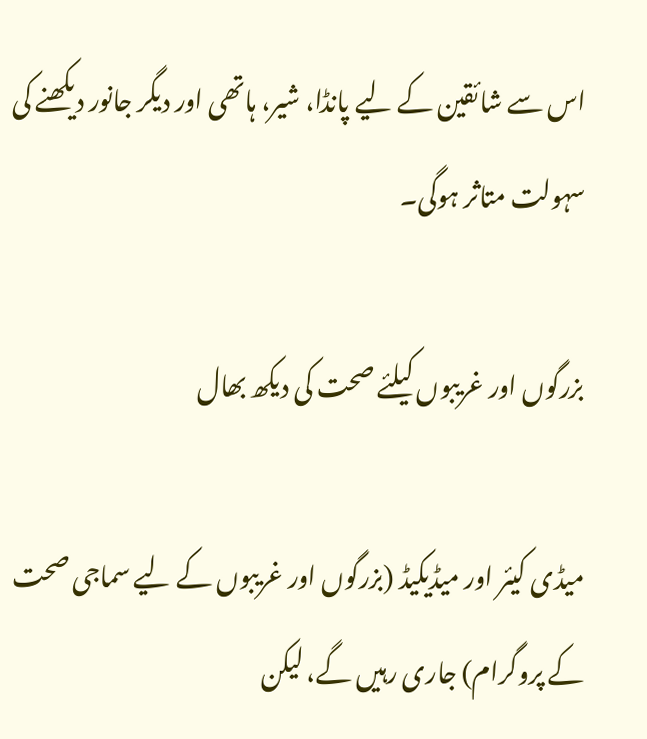اس سے شائقین کے لیے پانڈا، شیر، ہاتھی اور دیگر جانور دیکھنے کی سہولت متاثر ہوگی۔

بزرگوں اور غریبوں کیلئے صحت کی دیکھ بھال

میڈی کیئر اور میڈیکیڈ (بزرگوں اور غریبوں کے لیے سماجی صحت کے پروگرام) جاری رہیں گے، لیکن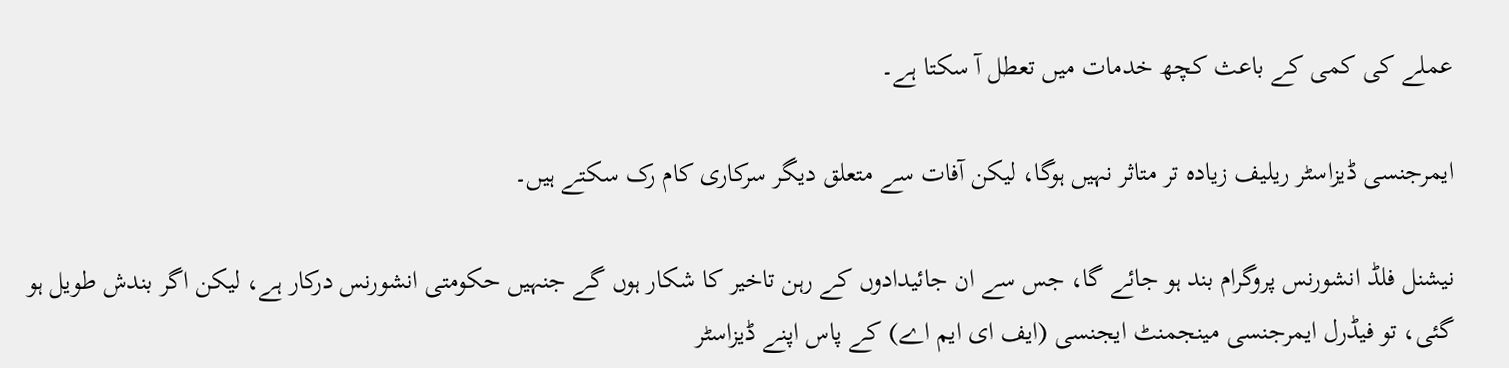عملے کی کمی کے باعث کچھ خدمات میں تعطل آ سکتا ہے۔

ایمرجنسی ڈیزاسٹر ریلیف زیادہ تر متاثر نہیں ہوگا، لیکن آفات سے متعلق دیگر سرکاری کام رک سکتے ہیں۔

نیشنل فلڈ انشورنس پروگرام بند ہو جائے گا، جس سے ان جائیدادوں کے رہن تاخیر کا شکار ہوں گے جنہیں حکومتی انشورنس درکار ہے، لیکن اگر بندش طویل ہو گئی، تو فیڈرل ایمرجنسی مینجمنٹ ایجنسی (ایف ای ایم اے) کے پاس اپنے ڈیزاسٹر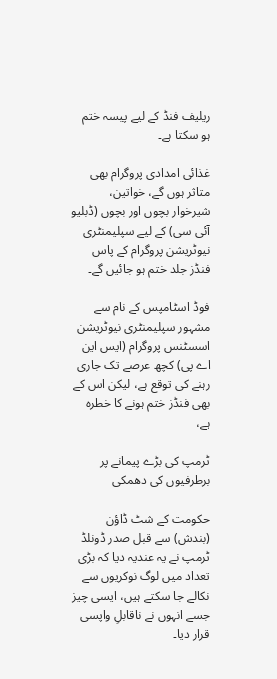ریلیف فنڈ کے لیے پیسہ ختم ہو سکتا ہے۔

غذائی امدادی پروگرام بھی متاثر ہوں گے، خواتین، شیرخوار بچوں اور بچوں (ڈبلیو آئی سی) کے لیے سپلیمنٹری نیوٹریشن پروگرام کے پاس فنڈز جلد ختم ہو جائیں گے۔

فوڈ اسٹامپس کے نام سے مشہور سپلیمنٹری نیوٹریشن اسسٹنس پروگرام (ایس این اے پی) کچھ عرصے تک جاری رہنے کی توقع ہے، لیکن اس کے بھی فنڈز ختم ہونے کا خطرہ ہے،

ٹرمپ کی بڑے پیمانے پر برطرفیوں کی دھمکی

حکومت کے شٹ ڈاؤن (بندش) سے قبل صدر ڈونلڈ ٹرمپ نے یہ عندیہ دیا کہ بڑی تعداد میں لوگ نوکریوں سے نکالے جا سکتے ہیں، ایسی چیز جسے انہوں نے ناقابلِ واپسی قرار دیا۔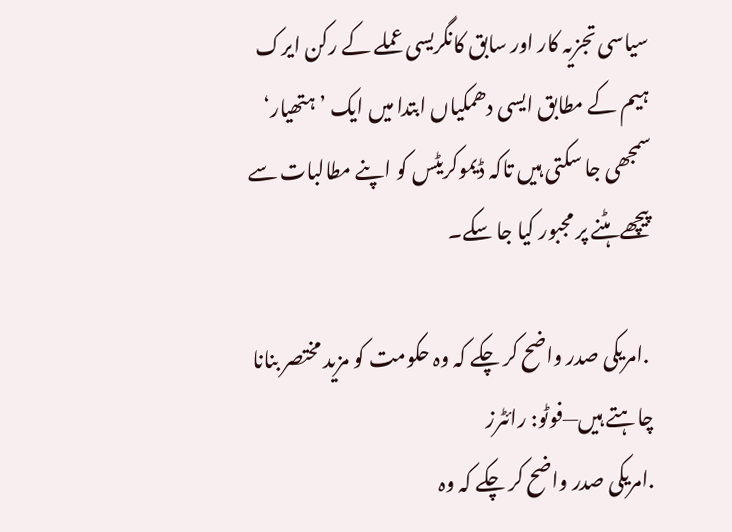سیاسی تجزیہ کار اور سابق کانگریسی عملے کے رکن ایرک ہیم کے مطابق ایسی دھمکیاں ابتدا میں ایک ’ہتھیار‘ سمجھی جا سکتی ہیں تاکہ ڈیموکریٹس کو اپنے مطالبات سے پیچھے ہٹنے پر مجبور کیا جا سکے۔

 .امریکی صدر واضح کر چکے کہ وہ حکومت کو مزید مختصر بنانا چاہتے ہیں—فوٹو: رائٹرز
.امریکی صدر واضح کر چکے کہ وہ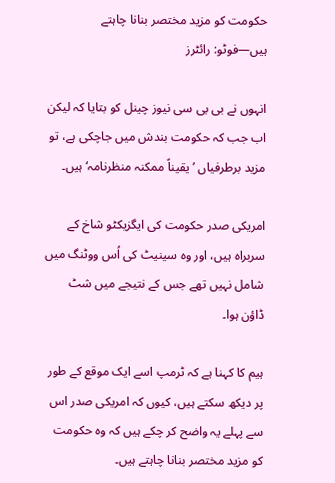حکومت کو مزید مختصر بنانا چاہتے ہیں—فوٹو: رائٹرز

انہوں نے بی بی سی نیوز چینل کو بتایا کہ لیکن اب جب کہ حکومت بندش میں جاچکی ہے، تو مزید برطرفیاں ’یقیناً ممکنہ منظرنامہ‘ ہیں۔

امریکی صدر حکومت کی ایگزیکٹو شاخ کے سربراہ ہیں، اور وہ سینیٹ کی اُس ووٹنگ میں شامل نہیں تھے جس کے نتیجے میں شٹ ڈاؤن ہوا۔

ہیم کا کہنا ہے کہ ٹرمپ اسے ایک موقع کے طور پر دیکھ سکتے ہیں، کیوں کہ امریکی صدر اس سے پہلے یہ واضح کر چکے ہیں کہ وہ حکومت کو مزید مختصر بنانا چاہتے ہیں۔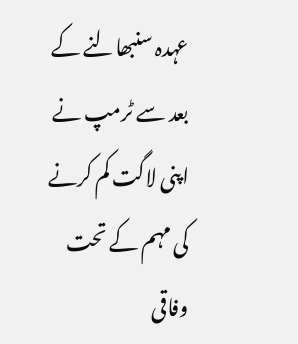عہدہ سنبھالنے کے بعد سے ٹرمپ نے اپنی لاگت کم کرنے کی مہم کے تحت وفاقی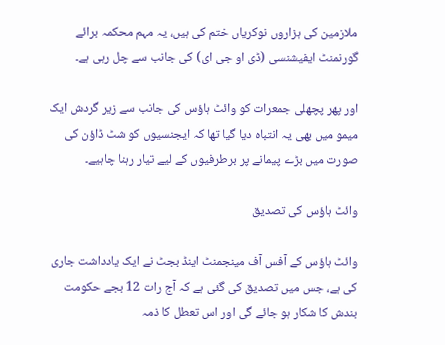ملازمین کی ہزاروں نوکریاں ختم کی ہیں، یہ مہم محکمہ برائے گورنمنٹ ایفیشنسی (ڈی او جی ای) کی جانب سے چل رہی ہے۔

اور پھر پچھلی جمعرات کو وائٹ ہاؤس کی جانب سے زیر گردش ایک میمو میں بھی یہ انتباہ دیا گیا تھا کہ ایجنسیوں کو شٹ ڈاؤن کی صورت میں بڑے پیمانے پر برطرفیوں کے لیے تیار رہنا چاہیے۔

وائٹ ہاؤس کی تصدیق

وائٹ ہاؤس کے آفس آف مینجمنٹ اینڈ بجٹ نے ایک یادداشت جاری کی ہے، جس میں تصدیق کی گئی ہے کہ آج رات 12 بجے حکومت بندش کا شکار ہو جائے گی اور اس تعطل کا ذمہ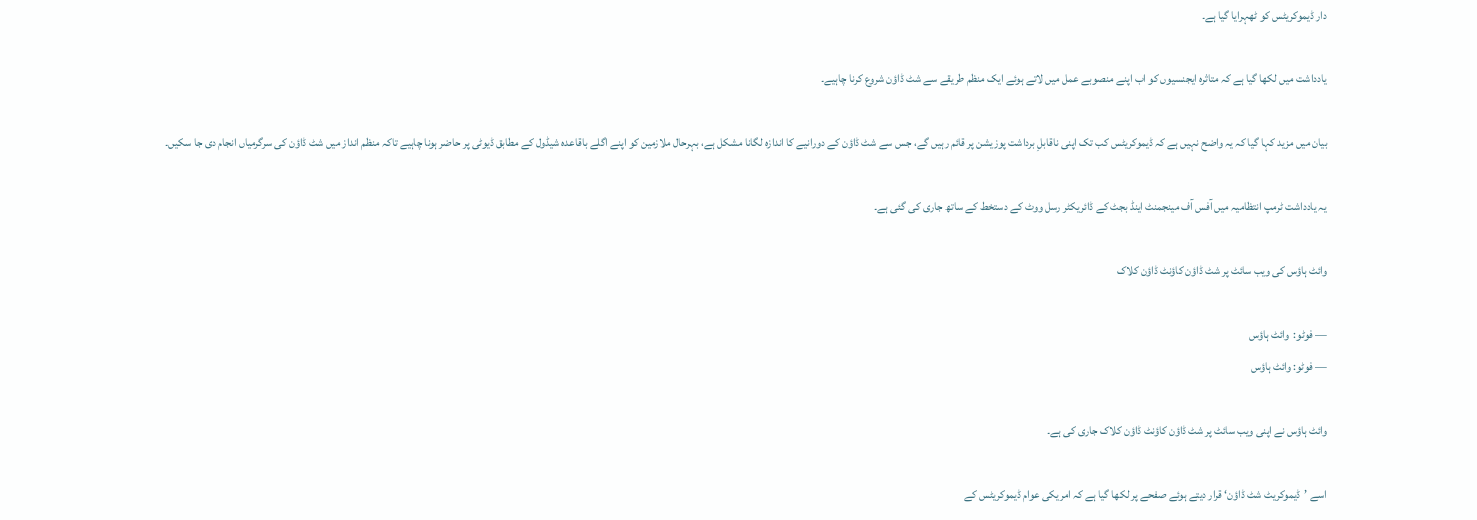دار ڈیموکریٹس کو ٹھہرایا گیا ہے۔

یادداشت میں لکھا گیا ہے کہ متاثرہ ایجنسیوں کو اب اپنے منصوبے عمل میں لاتے ہوئے ایک منظم طریقے سے شٹ ڈاؤن شروع کرنا چاہیے۔

بیان میں مزید کہا گیا کہ یہ واضح نہیں ہے کہ ڈیموکریٹس کب تک اپنی ناقابلِ برداشت پوزیشن پر قائم رہیں گے، جس سے شٹ ڈاؤن کے دورانیے کا اندازہ لگانا مشکل ہے، بہرحال ملازمین کو اپنے اگلے باقاعدہ شیڈول کے مطابق ڈیوٹی پر حاضر ہونا چاہیے تاکہ منظم انداز میں شٹ ڈاؤن کی سرگرمیاں انجام دی جا سکیں۔

یہ یادداشت ٹرمپ انتظامیہ میں آفس آف مینجمنٹ اینڈ بجٹ کے ڈائریکٹر رسل ووٹ کے دستخط کے ساتھ جاری کی گئی ہے۔

وائٹ ہاؤس کی ویب سائٹ پر شٹ ڈاؤن کاؤنٹ ڈاؤن کلاک

— فوٹو:  وائٹ ہاؤس
— فوٹو: وائٹ ہاؤس

وائٹ ہاؤس نے اپنی ویب سائٹ پر شٹ ڈاؤن کاؤنٹ ڈاؤن کلاک جاری کی ہے۔

اسے ’ڈیموکریٹ شٹ ڈاؤن‘ قرار دیتے ہوئے صفحے پر لکھا گیا ہے کہ امریکی عوام ڈیموکریٹس کے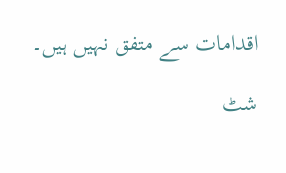اقدامات سے متفق نہیں ہیں۔

شٹ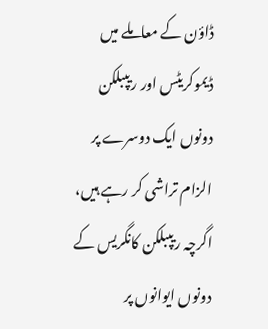ڈاؤن کے معاملے میں ڈیموکریٹس اور ریپبلکن دونوں ایک دوسرے پر الزام تراشی کر رہے ہیں، اگرچہ ریپبلکن کانگریس کے دونوں ایوانوں پر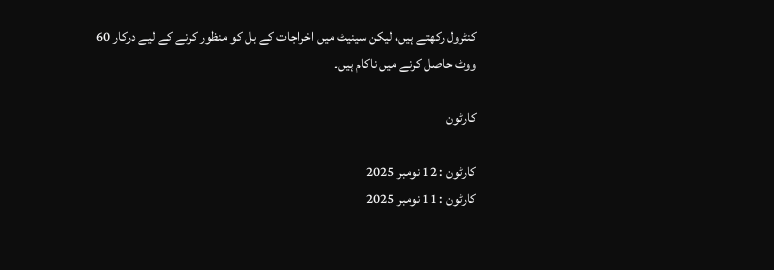کنٹرول رکھتے ہیں، لیکن سینیٹ میں اخراجات کے بل کو منظور کرنے کے لیے درکار 60 ووٹ حاصل کرنے میں ناکام ہیں۔

کارٹون

کارٹون : 12 نومبر 2025
کارٹون : 11 نومبر 2025